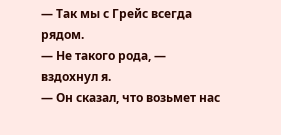— Так мы с Грейс всегда рядом.
— Не такого рода, — вздохнул я.
— Он сказал, что возьмет нас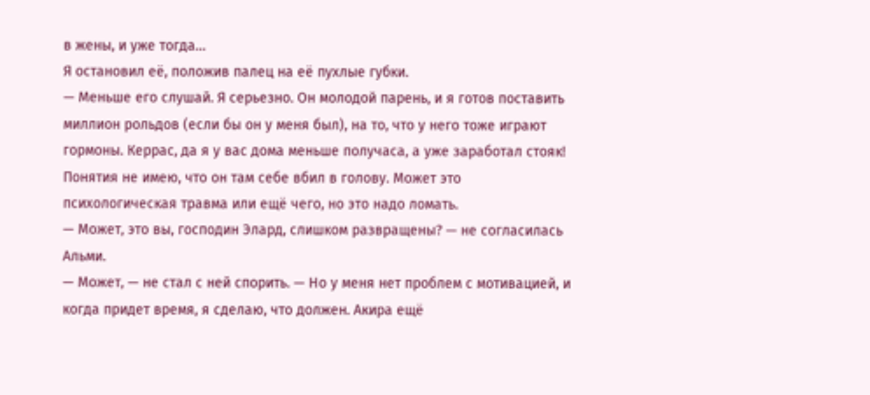в жены, и уже тогда…
Я остановил её, положив палец на её пухлые губки.
— Меньше его слушай. Я серьезно. Он молодой парень, и я готов поставить миллион рольдов (если бы он у меня был), на то, что у него тоже играют гормоны. Керрас, да я у вас дома меньше получаса, а уже заработал стояк! Понятия не имею, что он там себе вбил в голову. Может это психологическая травма или ещё чего, но это надо ломать.
— Может, это вы, господин Элард, слишком развращены? — не согласилась Альми.
— Может, — не стал с ней спорить. — Но у меня нет проблем с мотивацией, и когда придет время, я сделаю, что должен. Акира ещё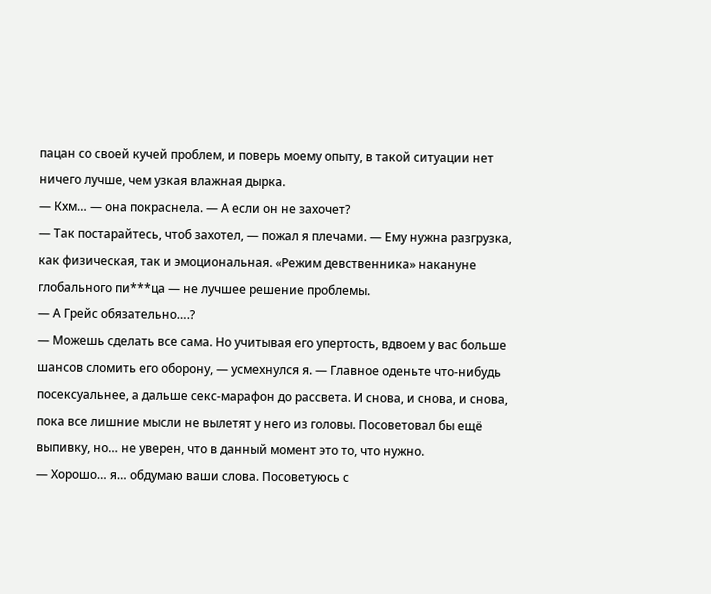пацан со своей кучей проблем, и поверь моему опыту, в такой ситуации нет ничего лучше, чем узкая влажная дырка.
— Кхм… — она покраснела. — А если он не захочет?
— Так постарайтесь, чтоб захотел, — пожал я плечами. — Ему нужна разгрузка, как физическая, так и эмоциональная. «Режим девственника» накануне глобального пи***ца — не лучшее решение проблемы.
— А Грейс обязательно….?
— Можешь сделать все сама. Но учитывая его упертость, вдвоем у вас больше шансов сломить его оборону, — усмехнулся я. — Главное оденьте что-нибудь посексуальнее, а дальше секс-марафон до рассвета. И снова, и снова, и снова, пока все лишние мысли не вылетят у него из головы. Посоветовал бы ещё выпивку, но… не уверен, что в данный момент это то, что нужно.
— Хорошо… я… обдумаю ваши слова. Посоветуюсь с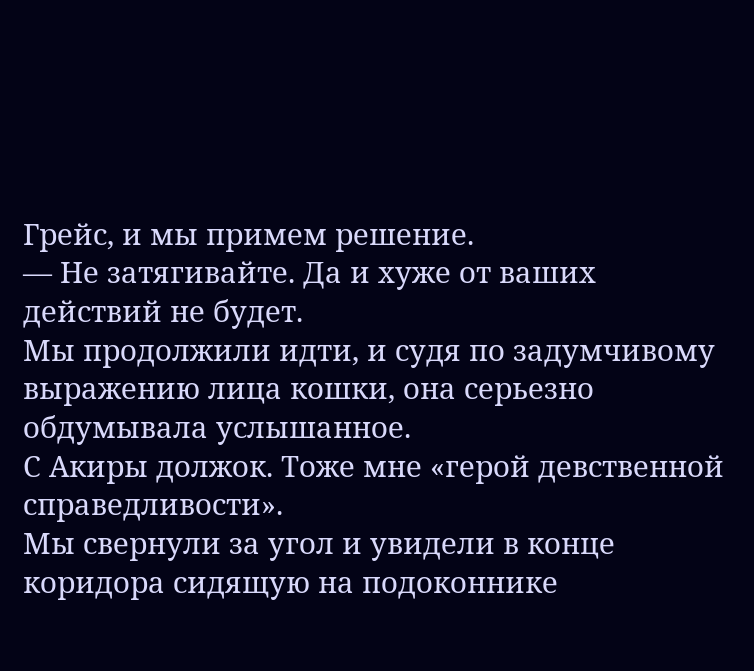Грейс, и мы примем решение.
— Не затягивайте. Да и хуже от ваших действий не будет.
Мы продолжили идти, и судя по задумчивому выражению лица кошки, она серьезно обдумывала услышанное.
С Акиры должок. Тоже мне «герой девственной справедливости».
Мы свернули за угол и увидели в конце коридора сидящую на подоконнике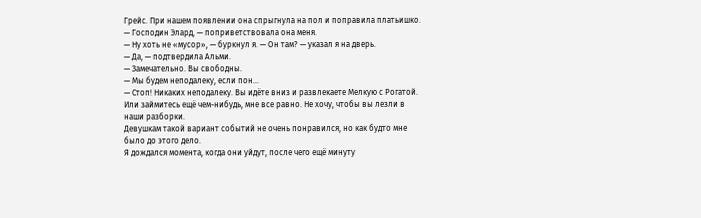Грейс. При нашем появлении она спрыгнула на пол и поправила платьишко.
— Господин Элард, — поприветствовала она меня.
— Ну хоть не «мусор», — буркнул я. — Он там? — указал я на дверь.
— Да, — подтвердила Альми.
— Замечательно. Вы свободны.
— Мы будем неподалеку, если пон…
— Стоп! Никаких неподалеку. Вы идёте вниз и развлекаете Мелкую с Рогатой. Или займитесь ещё чем-нибудь, мне все равно. Не хочу, чтобы вы лезли в наши разборки.
Девушкам такой вариант событий не очень понравился, но как будто мне было до этого дело.
Я дождался момента, когда они уйдут, после чего ещё минуту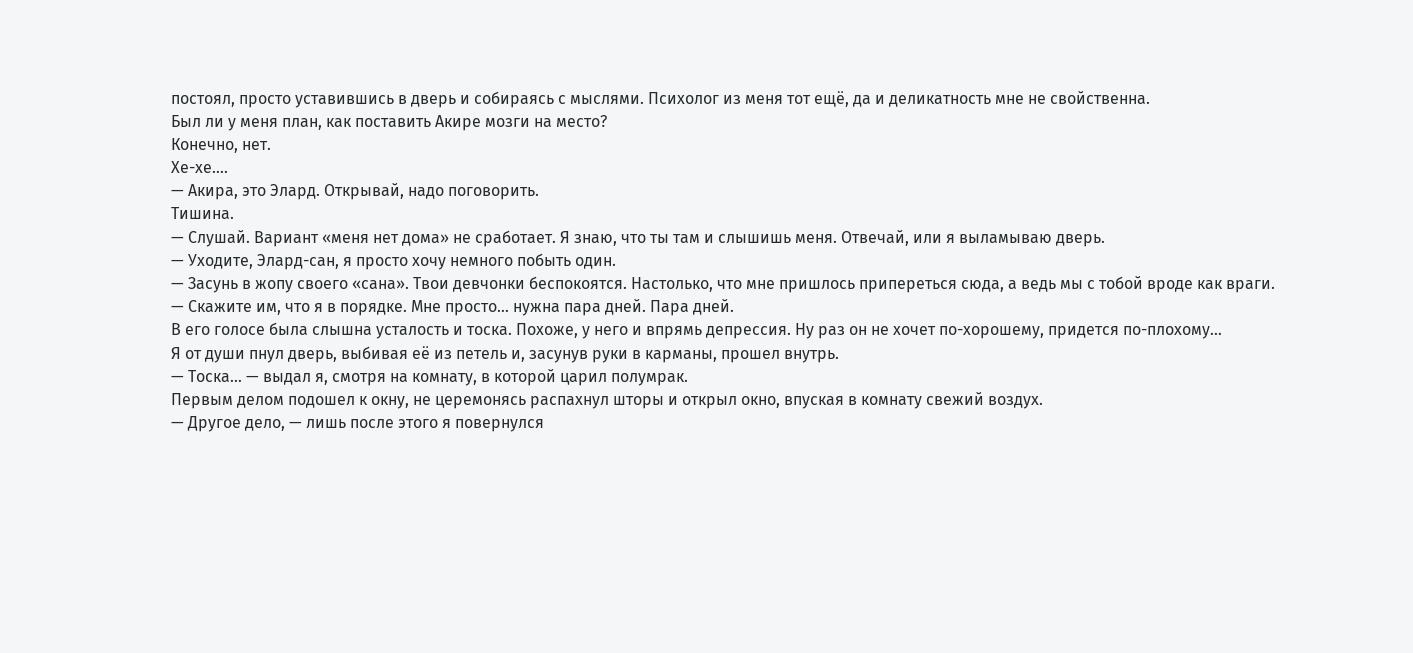постоял, просто уставившись в дверь и собираясь с мыслями. Психолог из меня тот ещё, да и деликатность мне не свойственна.
Был ли у меня план, как поставить Акире мозги на место?
Конечно, нет.
Хе-хе….
— Акира, это Элард. Открывай, надо поговорить.
Тишина.
— Слушай. Вариант «меня нет дома» не сработает. Я знаю, что ты там и слышишь меня. Отвечай, или я выламываю дверь.
— Уходите, Элард-сан, я просто хочу немного побыть один.
— Засунь в жопу своего «сана». Твои девчонки беспокоятся. Настолько, что мне пришлось припереться сюда, а ведь мы с тобой вроде как враги.
— Скажите им, что я в порядке. Мне просто… нужна пара дней. Пара дней.
В его голосе была слышна усталость и тоска. Похоже, у него и впрямь депрессия. Ну раз он не хочет по-хорошему, придется по-плохому…
Я от души пнул дверь, выбивая её из петель и, засунув руки в карманы, прошел внутрь.
— Тоска… — выдал я, смотря на комнату, в которой царил полумрак.
Первым делом подошел к окну, не церемонясь распахнул шторы и открыл окно, впуская в комнату свежий воздух.
— Другое дело, — лишь после этого я повернулся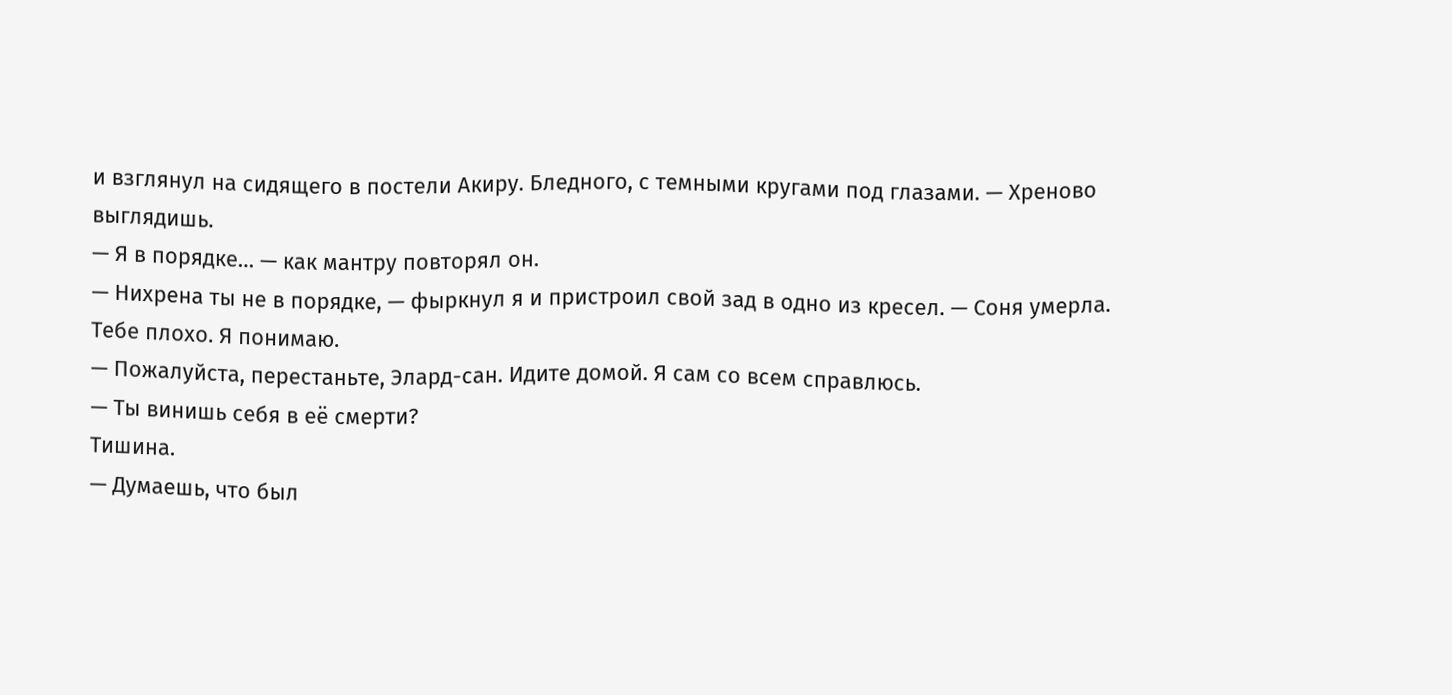и взглянул на сидящего в постели Акиру. Бледного, с темными кругами под глазами. — Хреново выглядишь.
— Я в порядке… — как мантру повторял он.
— Нихрена ты не в порядке, — фыркнул я и пристроил свой зад в одно из кресел. — Соня умерла. Тебе плохо. Я понимаю.
— Пожалуйста, перестаньте, Элард-сан. Идите домой. Я сам со всем справлюсь.
— Ты винишь себя в её смерти?
Тишина.
— Думаешь, что был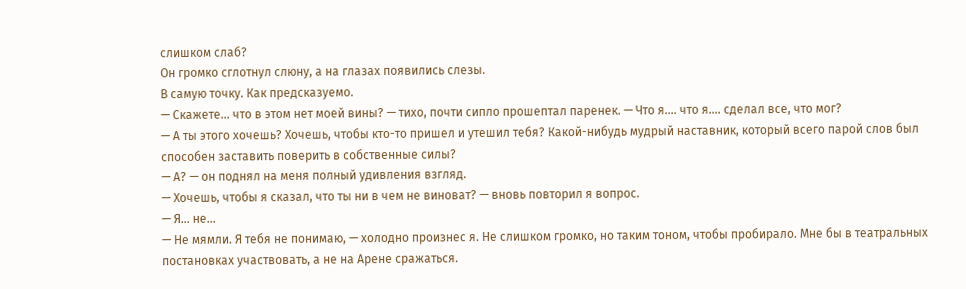слишком слаб?
Он громко сглотнул слюну, а на глазах появились слезы.
В самую точку. Как предсказуемо.
— Скажете… что в этом нет моей вины? — тихо, почти сипло прошептал паренек. — Что я…. что я…. сделал все, что мог?
— А ты этого хочешь? Хочешь, чтобы кто-то пришел и утешил тебя? Какой-нибудь мудрый наставник, который всего парой слов был способен заставить поверить в собственные силы?
— А? — он поднял на меня полный удивления взгляд.
— Хочешь, чтобы я сказал, что ты ни в чем не виноват? — вновь повторил я вопрос.
— Я… не…
— Не мямли. Я тебя не понимаю, — холодно произнес я. Не слишком громко, но таким тоном, чтобы пробирало. Мне бы в театральных постановках участвовать, а не на Арене сражаться.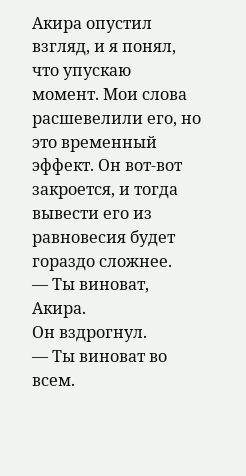Акира опустил взгляд, и я понял, что упускаю момент. Мои слова расшевелили его, но это временный эффект. Он вот-вот закроется, и тогда вывести его из равновесия будет гораздо сложнее.
— Ты виноват, Акира.
Он вздрогнул.
— Ты виноват во всем.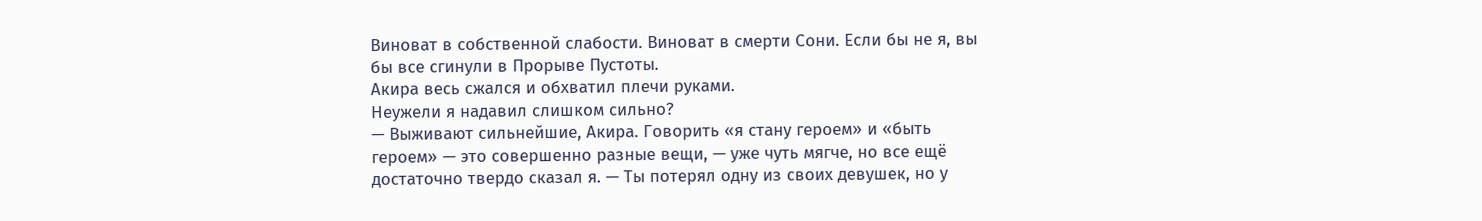Виноват в собственной слабости. Виноват в смерти Сони. Если бы не я, вы бы все сгинули в Прорыве Пустоты.
Акира весь сжался и обхватил плечи руками.
Неужели я надавил слишком сильно?
— Выживают сильнейшие, Акира. Говорить «я стану героем» и «быть героем» — это совершенно разные вещи, — уже чуть мягче, но все ещё достаточно твердо сказал я. — Ты потерял одну из своих девушек, но у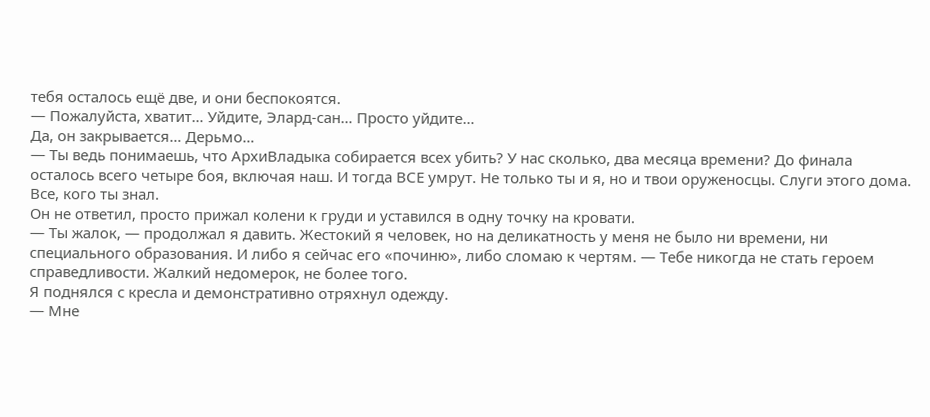тебя осталось ещё две, и они беспокоятся.
— Пожалуйста, хватит… Уйдите, Элард-сан… Просто уйдите…
Да, он закрывается… Дерьмо…
— Ты ведь понимаешь, что АрхиВладыка собирается всех убить? У нас сколько, два месяца времени? До финала осталось всего четыре боя, включая наш. И тогда ВСЕ умрут. Не только ты и я, но и твои оруженосцы. Слуги этого дома. Все, кого ты знал.
Он не ответил, просто прижал колени к груди и уставился в одну точку на кровати.
— Ты жалок, — продолжал я давить. Жестокий я человек, но на деликатность у меня не было ни времени, ни специального образования. И либо я сейчас его «починю», либо сломаю к чертям. — Тебе никогда не стать героем справедливости. Жалкий недомерок, не более того.
Я поднялся с кресла и демонстративно отряхнул одежду.
— Мне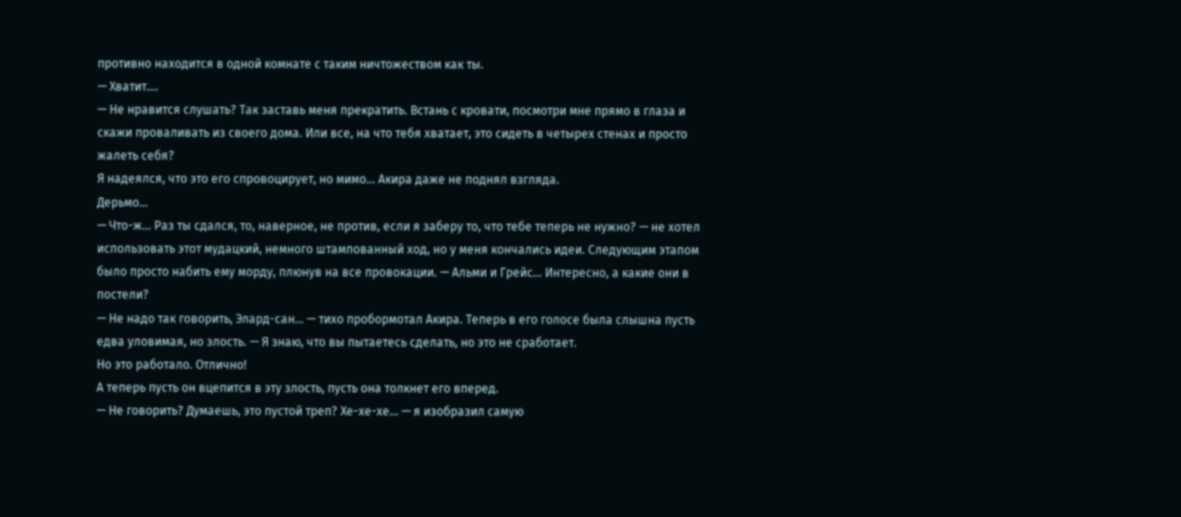противно находится в одной комнате с таким ничтожеством как ты.
— Хватит….
— Не нравится слушать? Так заставь меня прекратить. Встань с кровати, посмотри мне прямо в глаза и скажи проваливать из своего дома. Или все, на что тебя хватает, это сидеть в четырех стенах и просто жалеть себя?
Я надеялся, что это его спровоцирует, но мимо… Акира даже не поднял взгляда.
Дерьмо…
— Что-ж… Раз ты сдался, то, наверное, не против, если я заберу то, что тебе теперь не нужно? — не хотел использовать этот мудацкий, немного штампованный ход, но у меня кончались идеи. Следующим этапом было просто набить ему морду, плюнув на все провокации. — Альми и Грейс… Интересно, а какие они в постели?
— Не надо так говорить, Элард-сан… — тихо пробормотал Акира. Теперь в его голосе была слышна пусть едва уловимая, но злость. — Я знаю, что вы пытаетесь сделать, но это не сработает.
Но это работало. Отлично!
А теперь пусть он вцепится в эту злость, пусть она толкнет его вперед.
— Не говорить? Думаешь, это пустой треп? Хе-хе-хе… — я изобразил самую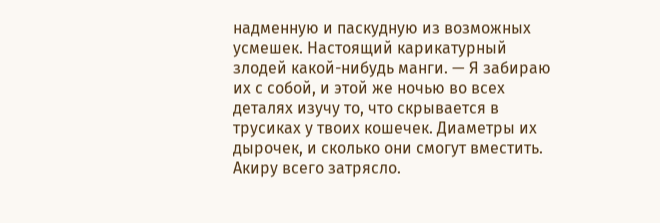надменную и паскудную из возможных усмешек. Настоящий карикатурный злодей какой-нибудь манги. — Я забираю их с собой, и этой же ночью во всех деталях изучу то, что скрывается в трусиках у твоих кошечек. Диаметры их дырочек, и сколько они смогут вместить.
Акиру всего затрясло.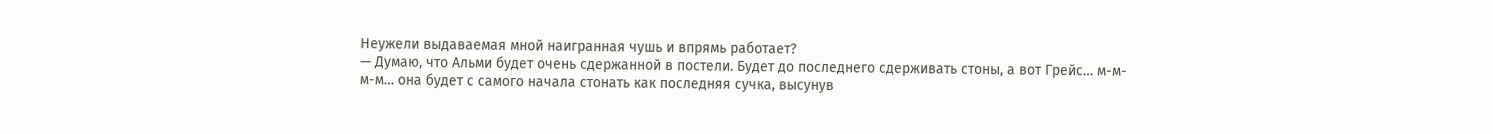Неужели выдаваемая мной наигранная чушь и впрямь работает?
— Думаю, что Альми будет очень сдержанной в постели. Будет до последнего сдерживать стоны, а вот Грейс… м-м-м-м… она будет с самого начала стонать как последняя сучка, высунув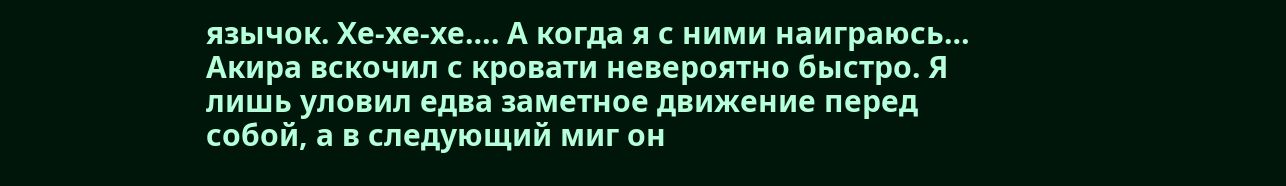язычок. Хе-хе-хе…. А когда я с ними наиграюсь…
Акира вскочил с кровати невероятно быстро. Я лишь уловил едва заметное движение перед собой, а в следующий миг он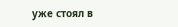уже стоял в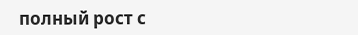полный рост с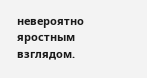невероятно яростным взглядом.